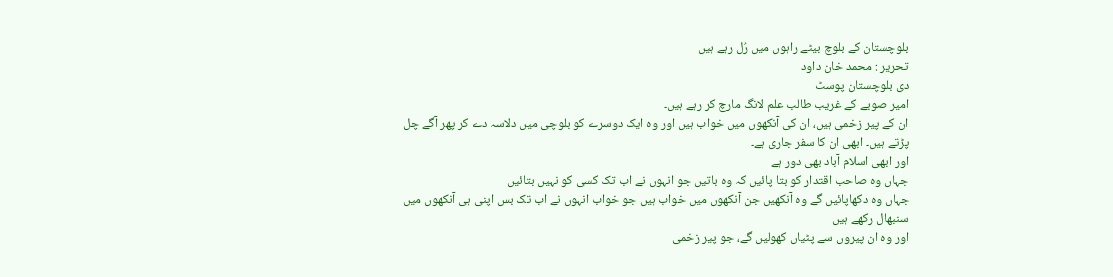بلوچستان کے بلوچ بیٹے راہوں میں رُل رہے ہیں
تحریر : محمد خان داود
دی بلوچستان پوسٹ
امیر صوبے کے غریب طالب علم لانگ مارچ کر رہے ہیں۔
ان کے پیر زخمی ہیں، ان کی آنکھوں میں خواب ہیں اور وہ ایک دوسرے کو بلوچی میں دلاسہ دے کر پھر آگے چل پڑتے ہیں۔ ابھی ان کا سفر جاری ہے۔
اور ابھی اسلام آباد بھی دور ہے
جہاں وہ صاحب اقتدار کو بتا پائیں کہ وہ باتیں جو انہوں نے اب تک کسی کو نہیں بتائیں
جہاں وہ دکھاپائیں گے وہ آنکھیں جن آنکھوں میں خواب ہیں جو خواب انہوں نے اب تک بس اپنی ہی آنکھوں میں سنبھال رکھے ہیں
اور وہ ان پیروں سے پٹیاں کھولیں گے، جو پیر زخمی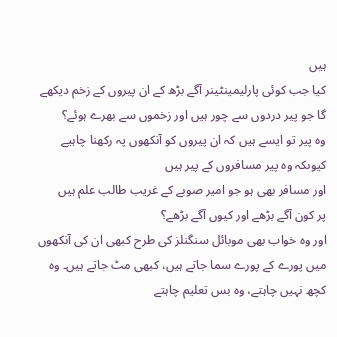ہیں
کیا جب کوئی پارلیمینٹینر آگے بڑھ کے ان پیروں کے زخم دیکھے گا جو پیر دردوں سے چور ہیں اور زخموں سے بھرے ہوئے؟
وہ پیر تو ایسے ہیں کہ ان پیروں کو آنکھوں پہ رکھنا چاہیے کیوںکہ وہ پیر مسافروں کے پیر ہیں
اور مسافر بھی ہو جو امیر صوبے کے غریب طالب علم ہیں
پر کون آگے بڑھے اور کیوں آگے بڑھے؟
اور وہ خواب بھی موبائل سنگنلز کی طرح کبھی ان کی آنکھوں میں پورے کے پورے سما جاتے ہیں، کبھی مٹ جاتے ہیں۔ وہ کچھ نہیں چاہتے، وہ بس تعلیم چاہتے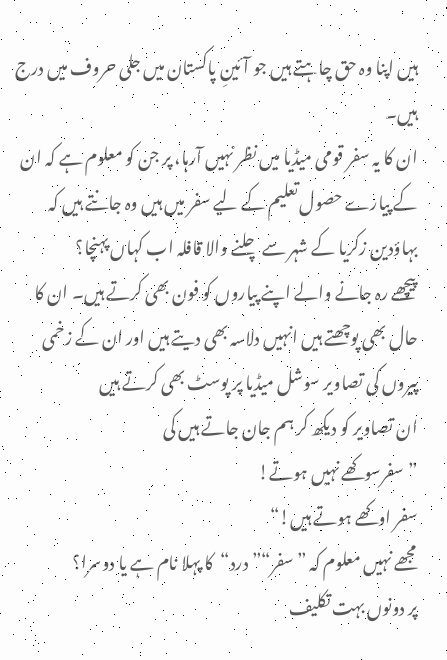ہیں اپنا وہ حق چاہتے ہیں جو آئینِ پاکستان میں جلی حروف میں درج ہیں۔
ان کا یہ سفر قومی میڈیا میں نظر نہیں آرہا، پر جن کو معلوم ہے کہ ان کے پیارے حصول تعلیم کے لیے سفر میں ہیں وہ جانتے ہیں کہ بہاؤدین زکریا کے شہر سے چلنے والا قافلہ اب کہاں پہنچا؟
پیچھے رہ جانے والے اپنے پیاروں کو فون بھی کرتے ہیں۔ ان کا حال بھی پوچھتے ہیں انہیں دلاسہ بھی دیتے ہیں اور ان کے زخمی پیروں کی تصاویر سوشل میڈیا پر پوسٹ بھی کرتے ہیں
ان تصاویر کو دیکھ کر ہم جان جاتے ہیں کی
”سفرسوکھے نہیں ہوتے!
سفر اوکھے ہوتے ہیں!“
مجھے نہیں معلوم کہ ”سفر“”درد“کا پہلا نام ہے یا دوسرا؟
پر دونوں بہت تکلیف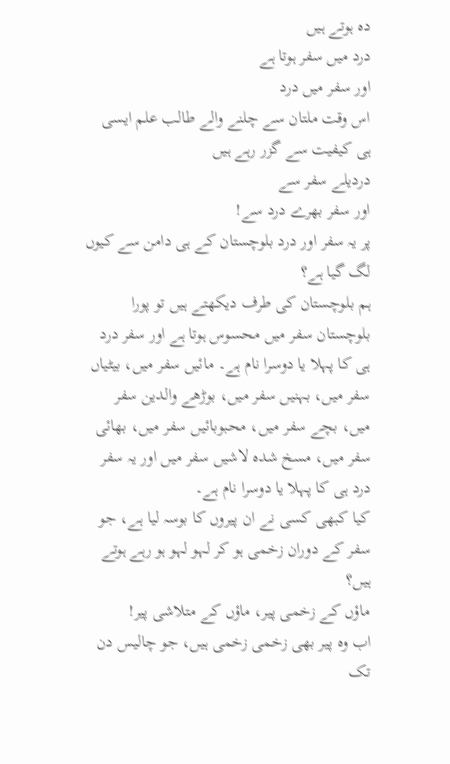دہ ہوتے ہیں
درد میں سفر ہوتا ہے
اور سفر میں درد
اس وقت ملتان سے چلنے والے طالب علم ایسی ہی کیفیت سے گزر رہے ہیں
دردیلے سفر سے
اور سفر بھرے درد سے!
پر یہ سفر اور درد بلوچستان کے ہی دامن سے کیوں لگ گیا ہے؟
ہم بلوچستان کی طرف دیکھتے ہیں تو پورا بلوچستان سفر میں محسوس ہوتا ہے اور سفر درد ہی کا پہلا یا دوسرا نام ہے۔ مائیں سفر میں، بیٹیاں سفر میں، بہنیں سفر میں، بوڑھے والدین سفر میں، بچے سفر میں، محبوبائیں سفر میں، بھائی سفر میں، مسخ شدہ لاشیں سفر میں اور یہ سفر درد ہی کا پہلا یا دوسرا نام ہے۔
کیا کبھی کسی نے ان پیروں کا بوسہ لیا ہے، جو سفر کے دوران زخمی ہو کر لہو لہو ہو رہے ہوتے ہیں؟
ماؤں کے زخمی پیر، ماؤں کے متلاشی پیر!
اب وہ پیر بھی زخمی زخمی ہیں، جو چالیس دن تک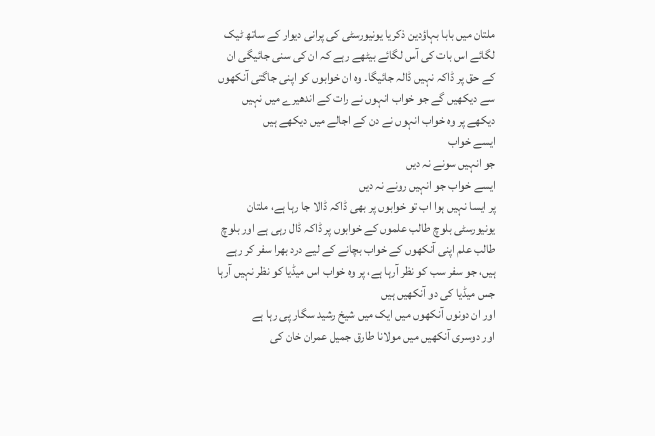ملتان میں بابا بہاؤدین ذکریا یونیورسٹی کی پرانی دیوار کے ساتھ ٹیک لگائے اس بات کی آس لگائے بیٹھے رہے کہ ان کی سنی جائیگی ان کے حق پر ڈاکہ نہیں ڈالہ جائیگا۔ وہ ان خوابوں کو اپنی جاگتی آنکھوں سے دیکھیں گے جو خواب انہوں نے رات کے اندھیرے میں نہیں دیکھے پر وہ خواب انہوں نے دن کے اجالے میں دیکھے ہیں
ایسے خواب
جو انہیں سونے نہ دیں
ایسے خواب جو انہیں رونے نہ دیں
پر ایسا نہیں ہوا اب تو خوابوں پر بھی ڈاکہ ڈالا جا رہا ہے، ملتان یونیورسٹی بلوچ طالب علموں کے خوابوں پر ڈاکہ ڈال رہی ہے اور بلوچ طالب علم اپنی آنکھوں کے خواب بچانے کے لیے درد بھرا سفر کر رہے ہیں، جو سفر سب کو نظر آرہا ہے، پر وہ خواب اس میڈیا کو نظر نہیں آرہا جس میڈیا کی دو آنکھیں ہیں
اور ان دونوں آنکھوں میں ایک میں شیخ رشید سگار پی رہا ہے
اور دوسری آنکھیں میں مولانا طارق جمیل عمران خان کی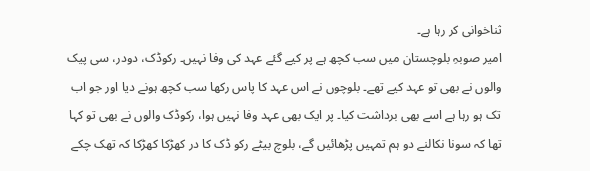ثناخوانی کر رہا ہے۔
امیر صوبہِ بلوچستان میں سب کچھ ہے پر کیے گئے عہد کی وفا نہیں۔ رکوڈک، دودر، سی پیک والوں نے بھی تو عہد کیے تھے۔ بلوچوں نے اس عہد کا پاس رکھا سب کچھ ہونے دیا اور جو اب تک ہو رہا ہے اسے بھی برداشت کیا۔ پر ایک بھی عہد وفا نہیں ہوا، رکوڈک والوں نے بھی تو کہا تھا کہ سونا نکالنے دو ہم تمہیں پڑھائیں گے، بلوچ بیٹے رکو ڈک کا در کھڑکا کھڑکا کہ تھک چکے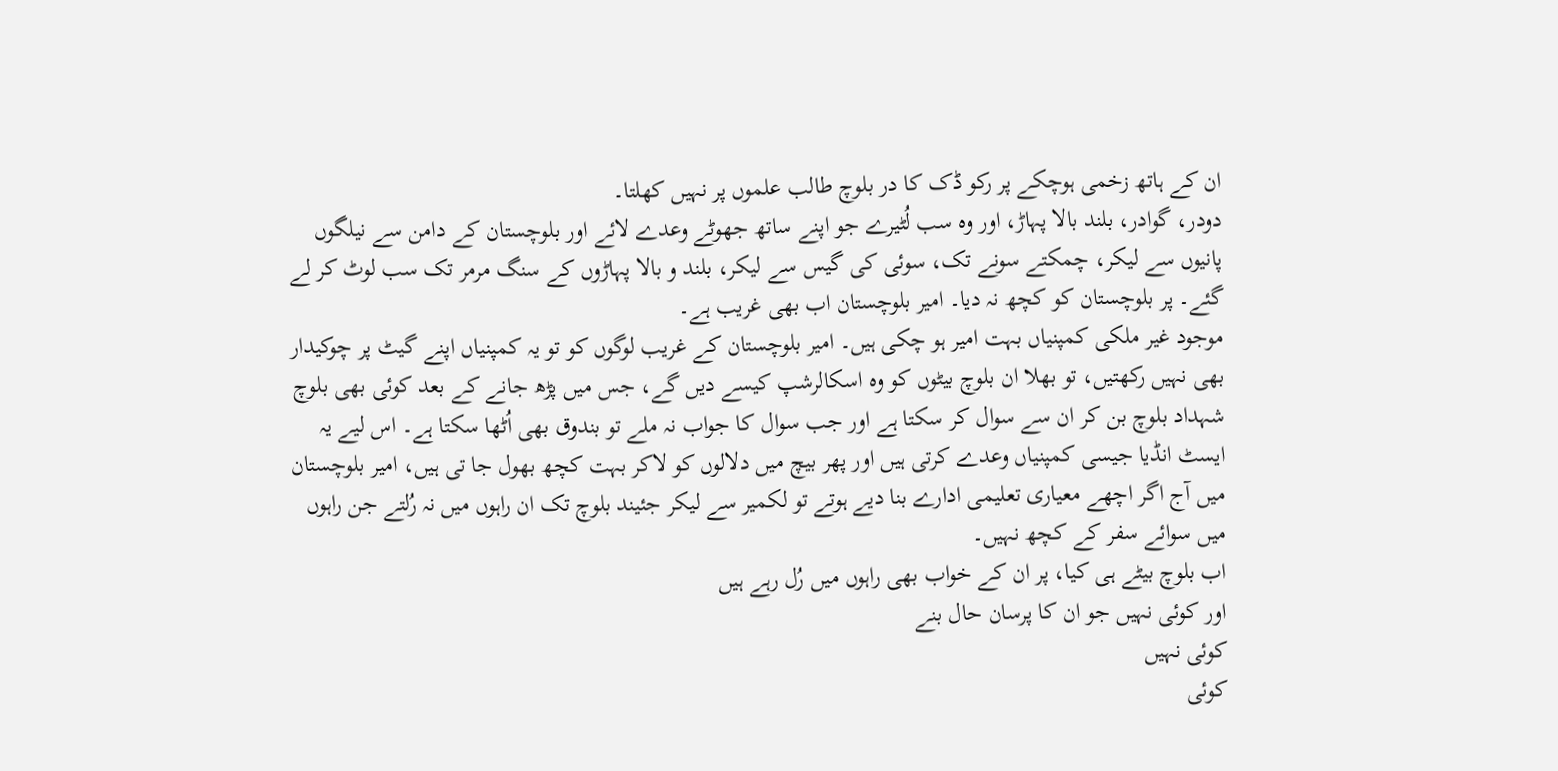ان کے ہاتھ زخمی ہوچکے پر رکو ڈک کا در بلوچ طالب علموں پر نہیں کھلتا۔
دودر، گوادر، بلند بالا پہاڑ، اور وہ سب لُٹیرے جو اپنے ساتھ جھوٹے وعدے لائے اور بلوچستان کے دامن سے نیلگوں پانیوں سے لیکر، چمکتے سونے تک، سوئی کی گیس سے لیکر، بلند و بالا پہاڑوں کے سنگ مرمر تک سب لوٹ کر لے گئے۔ پر بلوچستان کو کچھ نہ دیا۔ امیر بلوچستان اب بھی غریب ہے۔
موجود غیر ملکی کمپنیاں بہت امیر ہو چکی ہیں۔ امیر بلوچستان کے غریب لوگوں کو تو یہ کمپنیاں اپنے گیٹ پر چوکیدار بھی نہیں رکھتیں، تو بھلا ان بلوچ بیٹوں کو وہ اسکالرشپ کیسے دیں گے، جس میں پڑھ جانے کے بعد کوئی بھی بلوچ شہداد بلوچ بن کر ان سے سوال کر سکتا ہے اور جب سوال کا جواب نہ ملے تو بندوق بھی اُٹھا سکتا ہے۔ اس لیے یہ ایسٹ انڈیا جیسی کمپنیاں وعدے کرتی ہیں اور پھر بیچ میں دلالوں کو لاکر بہت کچھ بھول جا تی ہیں، امیر بلوچستان میں آج اگر اچھے معیاری تعلیمی ادارے بنا دیے ہوتے تو لکمیر سے لیکر جئیند بلوچ تک ان راہوں میں نہ رُلتے جن راہوں میں سوائے سفر کے کچھ نہیں۔
اب بلوچ بیٹے ہی کیا، پر ان کے خواب بھی راہوں میں رُل رہے ہیں
اور کوئی نہیں جو ان کا پرسان حال بنے
کوئی نہیں
کوئی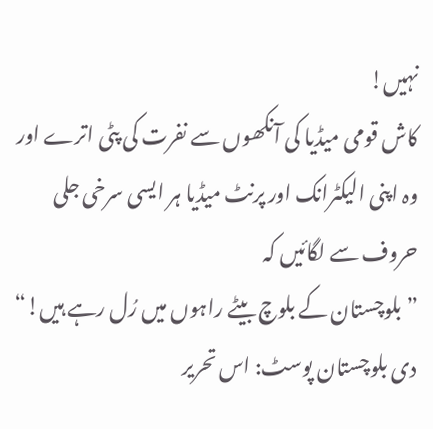نہیں!
کاش قومی میڈیا کی آنکھوں سے نفرت کی پٹی اترے اور وہ اپنی الیکٹرانک اور پرنٹ میڈیا ہر ایسی سرخی جلی حروف سے لگائیں کہ
”بلوچستان کے بلوچ بیٹے راہوں میں رُل رہے ہیں!“
دی بلوچستان پوسٹ: اس تحریر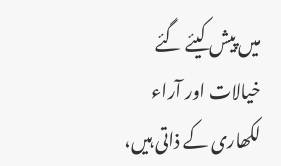میں پیش کیئے گئے خیالات اور آراء لکھاری کے ذاتی ہیں،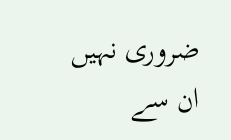ضروری نہیں ان سے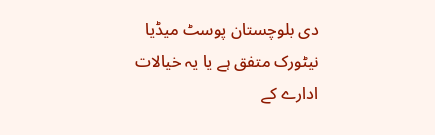دی بلوچستان پوسٹ میڈیا نیٹورک متفق ہے یا یہ خیالات ادارے کے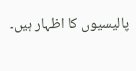پالیسیوں کا اظہار ہیں۔